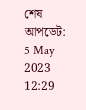শেষ আপডেট: 5 May 2023 12:29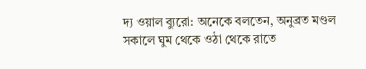দ্য ওয়াল ব্যুরো: অনেকে বলতেন, অনুব্রত মণ্ডল সকালে ঘুম থেকে ওঠা থেকে রাতে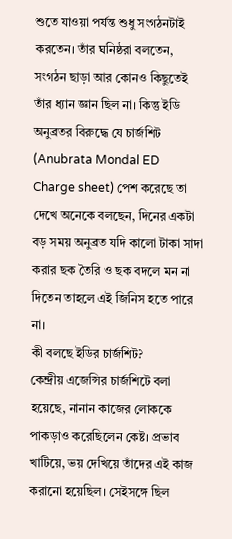শুতে যাওয়া পর্যন্ত শুধু সংগঠনটাই করতেন। তাঁর ঘনিষ্ঠরা বলতেন, সংগঠন ছাড়া আর কোনও কিছুতেই তাঁর ধ্যান জ্ঞান ছিল না। কিন্তু ইডি অনুব্রতর বিরুদ্ধে যে চার্জশিট (Anubrata Mondal ED Charge sheet) পেশ করেছে তা দেখে অনেকে বলছেন, দিনের একটা বড় সময় অনুব্রত যদি কালো টাকা সাদা করার ছক তৈরি ও ছক বদলে মন না দিতেন তাহলে এই জিনিস হতে পারে না।
কী বলছে ইডির চার্জশিট?
কেন্দ্রীয় এজেন্সির চার্জশিটে বলা হয়েছে, নানান কাজের লোককে পাকড়াও করেছিলেন কেষ্ট। প্রভাব খাটিয়ে, ভয় দেখিয়ে তাঁদের এই কাজ করানো হয়েছিল। সেইসঙ্গে ছিল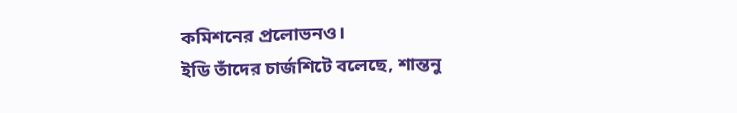কমিশনের প্রলোভনও।
ইডি তাঁদের চার্জশিটে বলেছে, শান্তনু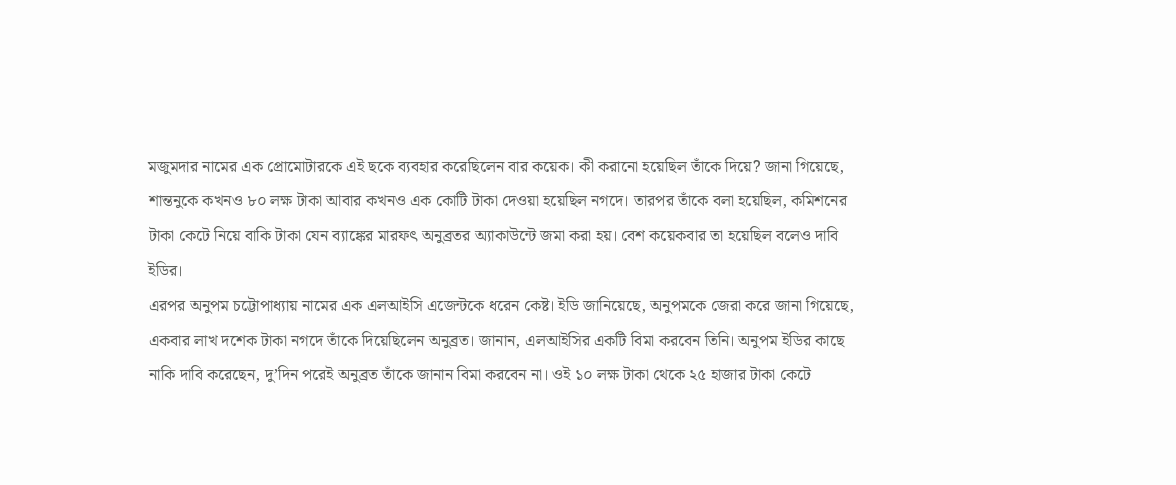মজুমদার নামের এক প্রোমোটারকে এই ছকে ব্যবহার করেছিলেন বার কয়েক। কী করানো হয়েছিল তাঁকে দিয়ে? জানা গিয়েছে, শান্তনুকে কখনও ৮০ লক্ষ টাকা আবার কখনও এক কোটি টাকা দেওয়া হয়েছিল নগদে। তারপর তাঁকে বলা হয়েছিল, কমিশনের টাকা কেটে নিয়ে বাকি টাকা যেন ব্যাঙ্কের মারফৎ অনুব্রতর অ্যাকাউন্টে জমা করা হয়। বেশ কয়েকবার তা হয়েছিল বলেও দাবি ইডির।
এরপর অনুপম চট্টোপাধ্যায় নামের এক এলআইসি এজেন্টকে ধরেন কেষ্ট। ইডি জানিয়েছে, অনুপমকে জেরা করে জানা গিয়েছে, একবার লাখ দশেক টাকা নগদে তাঁকে দিয়েছিলেন অনুব্রত। জানান, এলআইসির একটি বিমা করবেন তিনি। অনুপম ইডির কাছে নাকি দাবি করেছেন, দু’দিন পরেই অনুব্রত তাঁকে জানান বিমা করবেন না। ওই ১০ লক্ষ টাকা থেকে ২৫ হাজার টাকা কেটে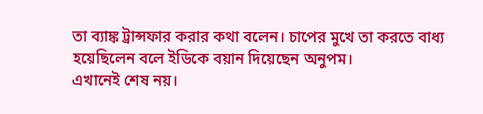তা ব্যাঙ্ক ট্রান্সফার করার কথা বলেন। চাপের মুখে তা করতে বাধ্য হয়েছিলেন বলে ইডিকে বয়ান দিয়েছেন অনুপম।
এখানেই শেষ নয়।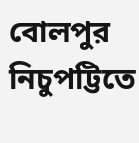বোলপুর নিচুপট্টিতে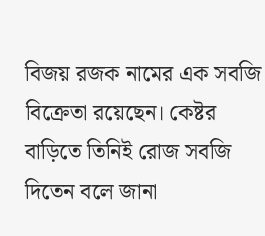বিজয় রজক নামের এক সবজি বিক্রেতা রয়েছেন। কেষ্টর বাড়িতে তিনিই রোজ সবজি দিতেন বলে জানা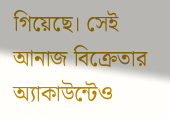গিয়েছে। সেই আনাজ বিক্রেতার অ্যাকাউন্টেও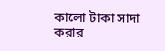কালো টাকা সাদা করার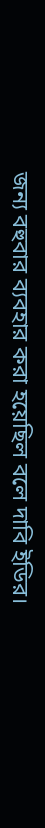জন্য বহুবার ব্যবহার করা হয়েছিল বলে দাবি ইডির।